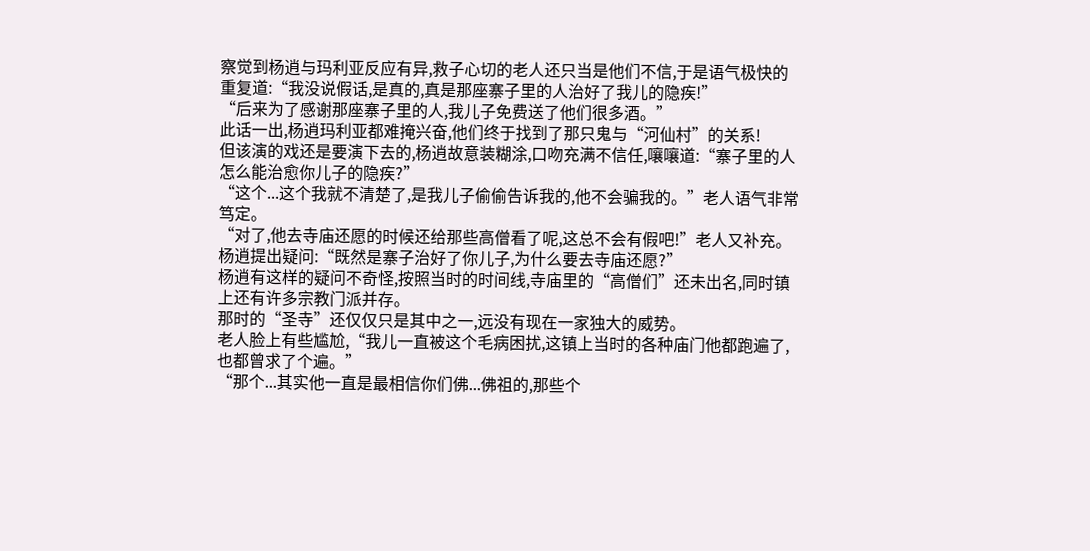察觉到杨逍与玛利亚反应有异,救子心切的老人还只当是他们不信,于是语气极快的重复道:“我没说假话,是真的,真是那座寨子里的人治好了我儿的隐疾!”
“后来为了感谢那座寨子里的人,我儿子免费送了他们很多酒。”
此话一出,杨逍玛利亚都难掩兴奋,他们终于找到了那只鬼与“河仙村”的关系!
但该演的戏还是要演下去的,杨逍故意装糊涂,口吻充满不信任,嚷嚷道:“寨子里的人怎么能治愈你儿子的隐疾?”
“这个...这个我就不清楚了,是我儿子偷偷告诉我的,他不会骗我的。”老人语气非常笃定。
“对了,他去寺庙还愿的时候还给那些高僧看了呢,这总不会有假吧!”老人又补充。
杨逍提出疑问:“既然是寨子治好了你儿子,为什么要去寺庙还愿?”
杨逍有这样的疑问不奇怪,按照当时的时间线,寺庙里的“高僧们”还未出名,同时镇上还有许多宗教门派并存。
那时的“圣寺”还仅仅只是其中之一,远没有现在一家独大的威势。
老人脸上有些尴尬,“我儿一直被这个毛病困扰,这镇上当时的各种庙门他都跑遍了,也都曾求了个遍。”
“那个...其实他一直是最相信你们佛...佛祖的,那些个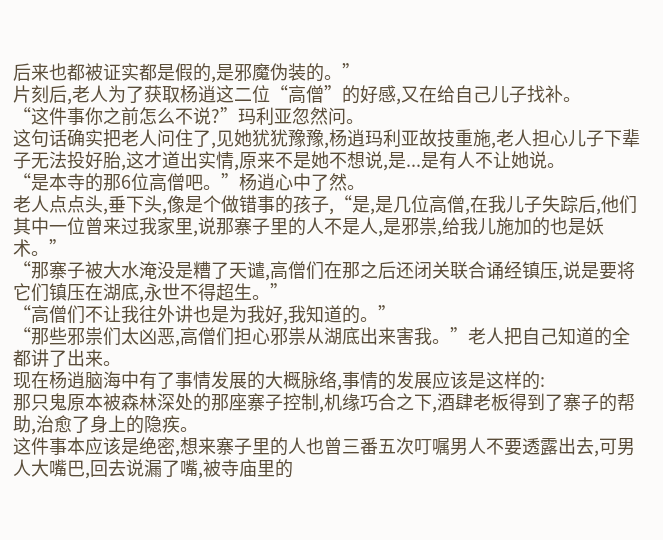后来也都被证实都是假的,是邪魔伪装的。”
片刻后,老人为了获取杨逍这二位“高僧”的好感,又在给自己儿子找补。
“这件事你之前怎么不说?”玛利亚忽然问。
这句话确实把老人问住了,见她犹犹豫豫,杨逍玛利亚故技重施,老人担心儿子下辈子无法投好胎,这才道出实情,原来不是她不想说,是...是有人不让她说。
“是本寺的那6位高僧吧。”杨逍心中了然。
老人点点头,垂下头,像是个做错事的孩子,“是,是几位高僧,在我儿子失踪后,他们其中一位曾来过我家里,说那寨子里的人不是人,是邪祟,给我儿施加的也是妖术。”
“那寨子被大水淹没是糟了天谴,高僧们在那之后还闭关联合诵经镇压,说是要将它们镇压在湖底,永世不得超生。”
“高僧们不让我往外讲也是为我好,我知道的。”
“那些邪祟们太凶恶,高僧们担心邪祟从湖底出来害我。”老人把自己知道的全都讲了出来。
现在杨逍脑海中有了事情发展的大概脉络,事情的发展应该是这样的:
那只鬼原本被森林深处的那座寨子控制,机缘巧合之下,酒肆老板得到了寨子的帮助,治愈了身上的隐疾。
这件事本应该是绝密,想来寨子里的人也曾三番五次叮嘱男人不要透露出去,可男人大嘴巴,回去说漏了嘴,被寺庙里的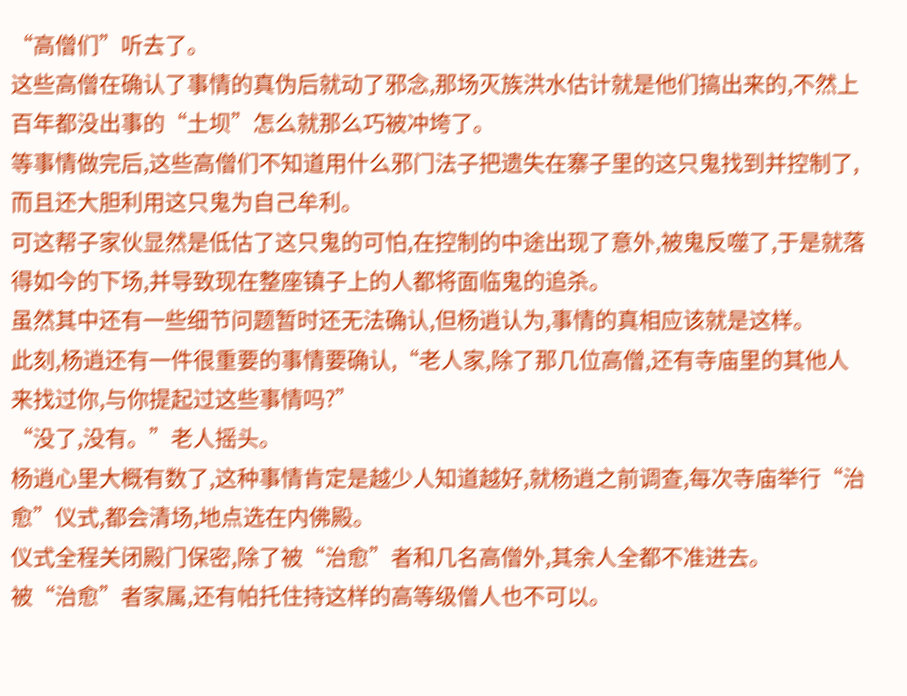“高僧们”听去了。
这些高僧在确认了事情的真伪后就动了邪念,那场灭族洪水估计就是他们搞出来的,不然上百年都没出事的“土坝”怎么就那么巧被冲垮了。
等事情做完后,这些高僧们不知道用什么邪门法子把遗失在寨子里的这只鬼找到并控制了,而且还大胆利用这只鬼为自己牟利。
可这帮子家伙显然是低估了这只鬼的可怕,在控制的中途出现了意外,被鬼反噬了,于是就落得如今的下场,并导致现在整座镇子上的人都将面临鬼的追杀。
虽然其中还有一些细节问题暂时还无法确认,但杨逍认为,事情的真相应该就是这样。
此刻,杨逍还有一件很重要的事情要确认,“老人家,除了那几位高僧,还有寺庙里的其他人来找过你,与你提起过这些事情吗?”
“没了,没有。”老人摇头。
杨逍心里大概有数了,这种事情肯定是越少人知道越好,就杨逍之前调查,每次寺庙举行“治愈”仪式,都会清场,地点选在内佛殿。
仪式全程关闭殿门保密,除了被“治愈”者和几名高僧外,其余人全都不准进去。
被“治愈”者家属,还有帕托住持这样的高等级僧人也不可以。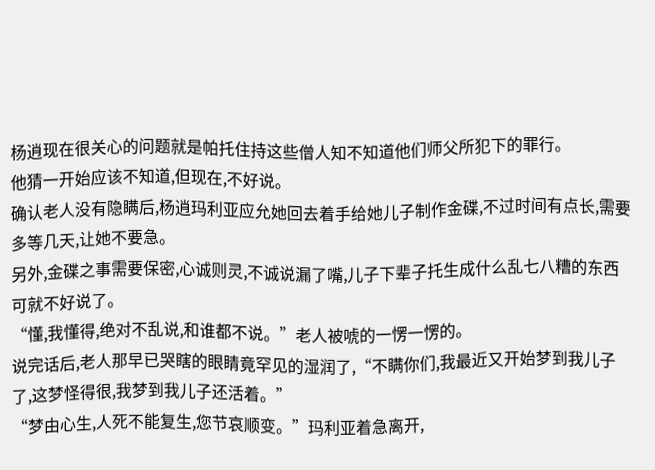杨逍现在很关心的问题就是帕托住持这些僧人知不知道他们师父所犯下的罪行。
他猜一开始应该不知道,但现在,不好说。
确认老人没有隐瞒后,杨逍玛利亚应允她回去着手给她儿子制作金碟,不过时间有点长,需要多等几天,让她不要急。
另外,金碟之事需要保密,心诚则灵,不诚说漏了嘴,儿子下辈子托生成什么乱七八糟的东西可就不好说了。
“懂,我懂得,绝对不乱说,和谁都不说。”老人被唬的一愣一愣的。
说完话后,老人那早已哭瞎的眼睛竟罕见的湿润了,“不瞒你们,我最近又开始梦到我儿子了,这梦怪得很,我梦到我儿子还活着。”
“梦由心生,人死不能复生,您节哀顺变。”玛利亚着急离开,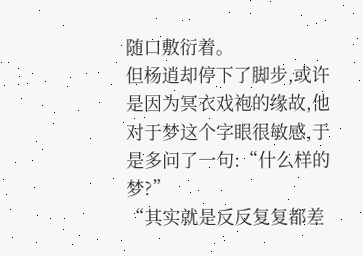随口敷衍着。
但杨逍却停下了脚步,或许是因为冥衣戏袍的缘故,他对于梦这个字眼很敏感,于是多问了一句:“什么样的梦?”
“其实就是反反复复都差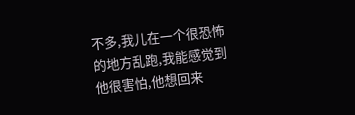不多,我儿在一个很恐怖的地方乱跑,我能感觉到他很害怕,他想回来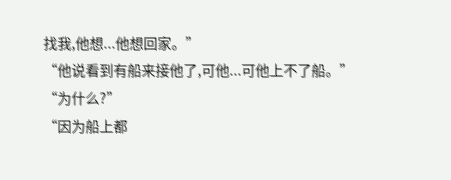找我,他想...他想回家。”
“他说看到有船来接他了,可他...可他上不了船。”
“为什么?”
“因为船上都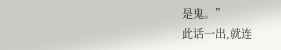是鬼。”
此话一出,就连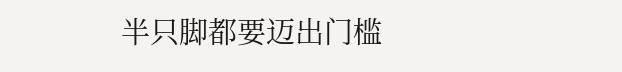半只脚都要迈出门槛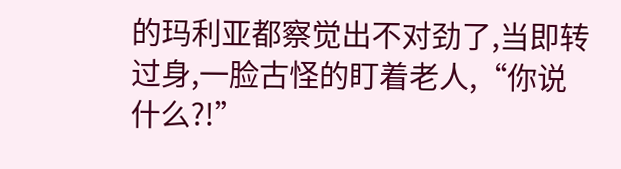的玛利亚都察觉出不对劲了,当即转过身,一脸古怪的盯着老人,“你说什么?!”